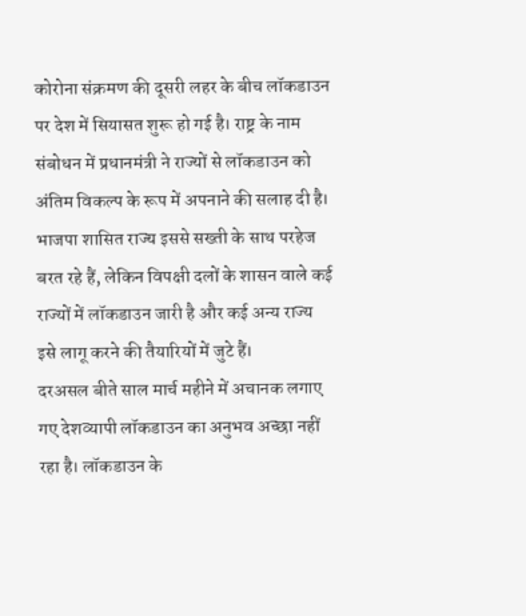कोरोना संक्रमण की दूसरी लहर के बीच लॉकडाउन पर देश में सियासत शुरू हो गई है। राष्ट्र के नाम संबोधन में प्रधानमंत्री ने राज्यों से लॉकडाउन को अंतिम विकल्प के रूप में अपनाने की सलाह दी है। भाजपा शासित राज्य इससे सख्ती के साथ परहेज बरत रहे हैं, लेकिन विपक्षी दलों के शासन वाले कई राज्यों में लॉकडाउन जारी है और कई अन्य राज्य इसे लागू करने की तैयारियों में जुटे हैं।
दरअसल बीते साल मार्च महीने में अचानक लगाए गए देशव्यापी लॉकडाउन का अनुभव अच्छा नहीं रहा है। लॉकडाउन के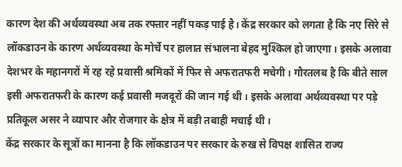कारण देश की अर्थव्यवस्था अब तक रफ्तार नहीं पकड़ पाई है। केंद्र सरकार को लगता है कि नए सिरे से लॉकडाउन के कारण अर्थव्यवस्था के मोर्चे पर हालात संभालना बेहद मुश्किल हो जाएगा। इसके अलावा देशभर के महानगरों में रह रहे प्रवासी श्रमिकों में फिर से अफरातफरी मचेगी। गौरतलब है कि बीते साल इसी अफरातफरी के कारण कई प्रवासी मजदूरों की जान गई थी। इसके अलावा अर्थव्यवस्था पर पड़े प्रतिकूल असर ने व्यापार और रोजगार के क्षेत्र में बड़ी तबाही मचाई थी।
केंद्र सरकार के सूत्रों का मानना है कि लॉकडाउन पर सरकार के रुख से विपक्ष शासित राज्य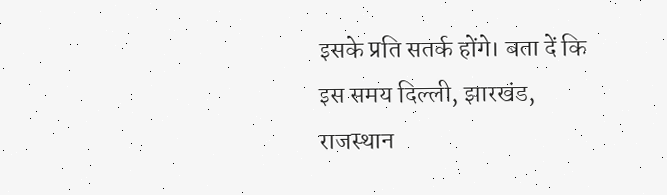इसके प्रति सतर्क होंगे। बता दें कि इस समय दिल्ली, झारखंड, राजस्थान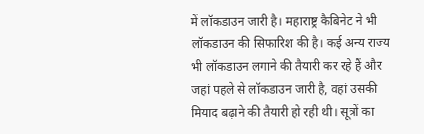में लॉकडाउन जारी है। महाराष्ट्र कैबिनेट ने भी लॉकडाउन की सिफारिश की है। कई अन्य राज्य भी लॉकडाउन लगाने की तैयारी कर रहे हैं और जहां पहले से लॉकडाउन जारी है, वहां उसकी मियाद बढ़ाने की तैयारी हो रही थी। सूत्रों का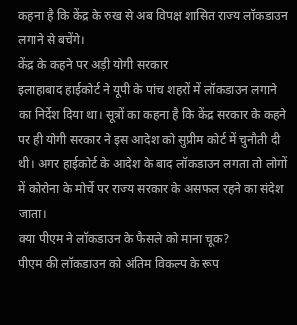कहना है कि केंद्र के रुख से अब विपक्ष शासित राज्य लॉकडाउन लगाने से बचेंगे।
केंद्र के कहने पर अड़ी योगी सरकार
इलाहाबाद हाईकोर्ट ने यूपी के पांच शहरों में लॉकडाउन लगाने का निर्देश दिया था। सूत्रों का कहना है कि केंद्र सरकार के कहने पर ही योगी सरकार ने इस आदेश को सुप्रीम कोर्ट में चुनौती दी थी। अगर हाईकोर्ट के आदेश के बाद लॉकडाउन लगता तो लोगों में कोरोना के मोर्चे पर राज्य सरकार के असफल रहने का संदेश जाता।
क्या पीएम ने लॉकडाउन के फैसले को माना चूक?
पीएम की लॉकडाउन को अंतिम विकल्प के रूप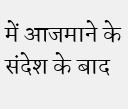में आजमाने के संदेश के बाद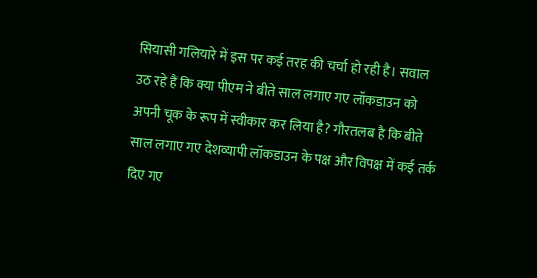सियासी गलियारे में इस पर कई तरह की चर्चा हो रही है। सवाल उठ रहे हैं कि क्या पीएम ने बीते साल लगाए गए लॉकडाउन को अपनी चूक के रूप में स्वीकार कर लिया है? गौरतलब है कि बीते साल लगाए गए देशव्यापी लॉकडाउन के पक्ष और विपक्ष में कई तर्क दिए गए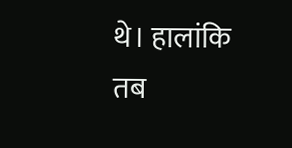थे। हालांकि तब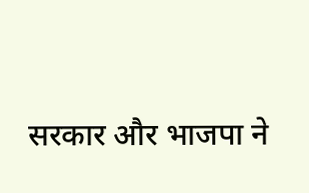सरकार और भाजपा ने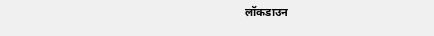लॉकडाउन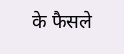के फैसले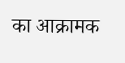का आक्रामक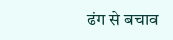ढंग से बचाव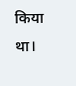किया था।